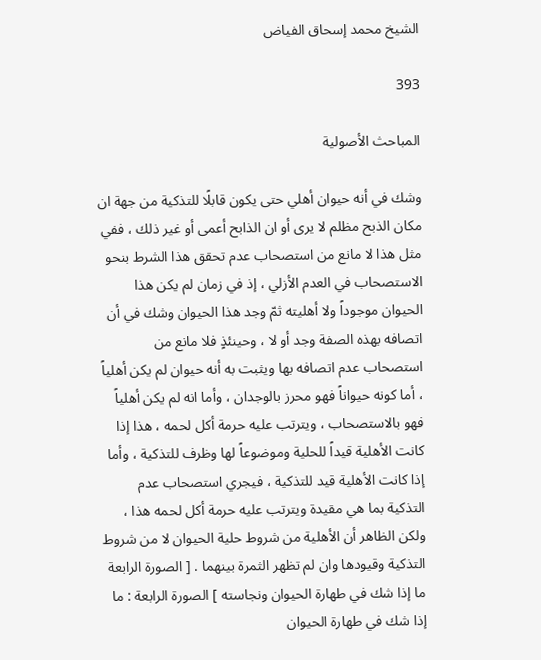الشيخ محمد إسحاق الفياض

393

المباحث الأصولية

وشك في أنه حيوان أهلي حتى يكون قابلًا للتذكية من جهة ان مكان الذبح مظلم لا يرى أو ان الذابح أعمى أو غير ذلك ، ففي مثل هذا لا مانع من استصحاب عدم تحقق هذا الشرط بنحو الاستصحاب في العدم الأزلي ، إذ في زمان لم يكن هذا الحيوان موجوداً ولا أهليته ثمّ وجد هذا الحيوان وشك في أن اتصافه بهذه الصفة وجد أو لا ، وحينئذٍ فلا مانع من استصحاب عدم اتصافه بها ويثبت به أنه حيوان لم يكن أهلياً ، أما كونه حيواناً فهو محرز بالوجدان ، وأما انه لم يكن أهلياً فهو بالاستصحاب ، ويترتب عليه حرمة أكل لحمه ، هذا إذا كانت الأهلية قيداً للحلية وموضوعاً لها وظرف للتذكية ، وأما إذا كانت الأهلية قيد للتذكية ، فيجري استصحاب عدم التذكية بما هي مقيدة ويترتب عليه حرمة أكل لحمه هذا ، ولكن الظاهر أن الأهلية من شروط حلية الحيوان لا من شروط التذكية وقيودها وان لم تظهر الثمرة بينهما . [ الصورة الرابعة ما إذا شك في طهارة الحيوان ونجاسته ] الصورة الرابعة : ما إذا شك في طهارة الحيوان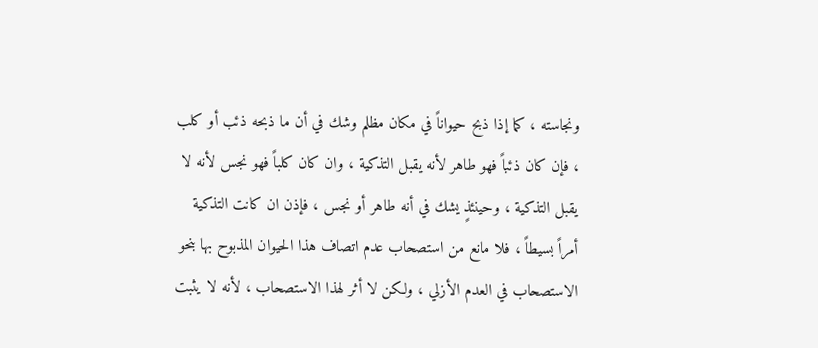ونجاسته ، كما إذا ذبح حيواناً في مكان مظلم وشك في أن ما ذبحه ذئب أو كلب ، فإن كان ذئباً فهو طاهر لأنه يقبل التذكية ، وان كان كلباً فهو نجس لأنه لا يقبل التذكية ، وحينئذٍ يشك في أنه طاهر أو نجس ، فإذن ان كانت التذكية أمراً بسيطاً ، فلا مانع من استصحاب عدم اتصاف هذا الحيوان المذبوح بها بنحو الاستصحاب في العدم الأزلي ، ولكن لا أثر لهذا الاستصحاب ، لأنه لا يثبت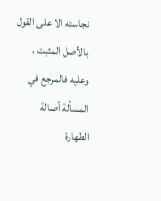نجاسته الا على القول بالأصل المثبت ، وعليه فالمرجع في المسألة أصالة الطهارة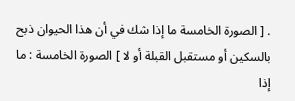. [ الصورة الخامسة ما إذا شك في أن هذا الحيوان ذبح بالسكين أو مستقبل القبلة أو لا ] الصورة الخامسة : ما إذا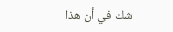شك في أن هذا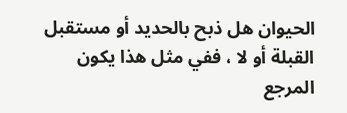الحيوان هل ذبح بالحديد أو مستقبل القبلة أو لا ، ففي مثل هذا يكون المرجع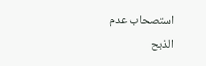استصحاب عدم الذبح